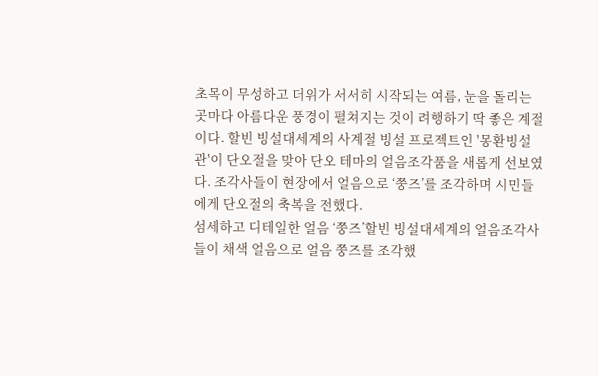초목이 무성하고 더위가 서서히 시작되는 여름, 눈을 돌리는 곳마다 아름다운 풍경이 펼쳐지는 것이 려행하기 딱 좋은 계절이다. 할빈 빙설대세계의 사계절 빙설 프로젝트인 '몽환빙설관'이 단오절을 맞아 단오 테마의 얼음조각품을 새롭게 선보였다. 조각사들이 현장에서 얼음으로 ‘쭝즈’를 조각하며 시민들에게 단오절의 축복을 전했다.
섬세하고 디테일한 얼음 ‘쭝즈’할빈 빙설대세계의 얼음조각사들이 채색 얼음으로 얼음 쭝즈를 조각했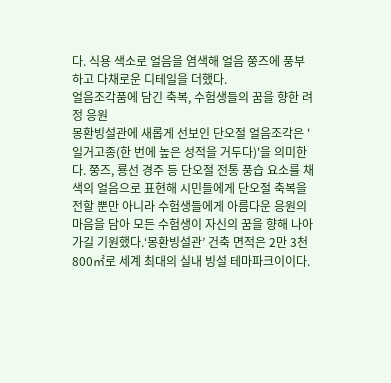다. 식용 색소로 얼음을 염색해 얼음 쭝즈에 풍부하고 다채로운 디테일을 더했다.
얼음조각품에 담긴 축복, 수험생들의 꿈을 향한 려정 응원
몽환빙설관에 새롭게 선보인 단오절 얼음조각은 '일거고종(한 번에 높은 성적을 거두다)'을 의미한다. 쭝즈, 룡선 경주 등 단오절 전통 풍습 요소를 채색의 얼음으로 표현해 시민들에게 단오절 축복을 전할 뿐만 아니라 수험생들에게 아름다운 응원의 마음을 담아 모든 수험생이 자신의 꿈을 향해 나아가길 기원했다.‘몽환빙설관’ 건축 면적은 2만 3천800㎡로 세계 최대의 실내 빙설 테마파크이이다.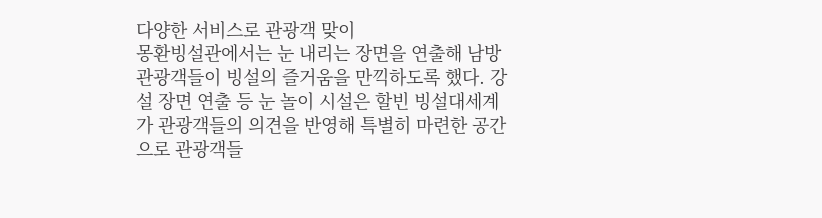다양한 서비스로 관광객 맞이
몽환빙설관에서는 눈 내리는 장면을 연출해 남방 관광객들이 빙설의 즐거움을 만끽하도록 했다. 강설 장면 연출 등 눈 놀이 시설은 할빈 빙설대세계가 관광객들의 의견을 반영해 특별히 마련한 공간으로 관광객들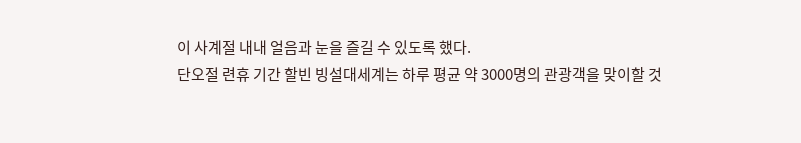이 사계절 내내 얼음과 눈을 즐길 수 있도록 했다.
단오절 련휴 기간 할빈 빙설대세계는 하루 평균 약 3000명의 관광객을 맞이할 것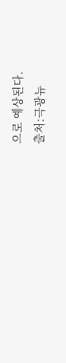으로 예상된다.
출처:극광뉴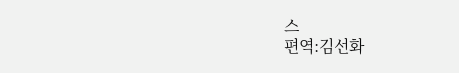스
편역:김선화